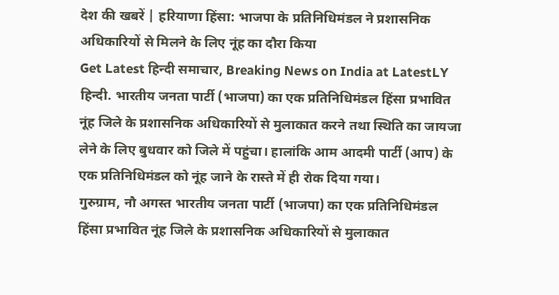देश की खबरें | हरियाणा हिंसा: भाजपा के प्रतिनिधिमंडल ने प्रशासनिक अधिकारियों से मिलने के लिए नूंह का दौरा किया
Get Latest हिन्दी समाचार, Breaking News on India at LatestLY हिन्दी. भारतीय जनता पार्टी (भाजपा) का एक प्रतिनिधिमंडल हिंसा प्रभावित नूंह जिले के प्रशासनिक अधिकारियों से मुलाकात करने तथा स्थिति का जायजा लेने के लिए बुधवार को जिले में पहुंचा। हालांकि आम आदमी पार्टी (आप) के एक प्रतिनिधिमंडल को नूंह जाने के रास्ते में ही रोक दिया गया।
गुरुग्राम, नौ अगस्त भारतीय जनता पार्टी (भाजपा) का एक प्रतिनिधिमंडल हिंसा प्रभावित नूंह जिले के प्रशासनिक अधिकारियों से मुलाकात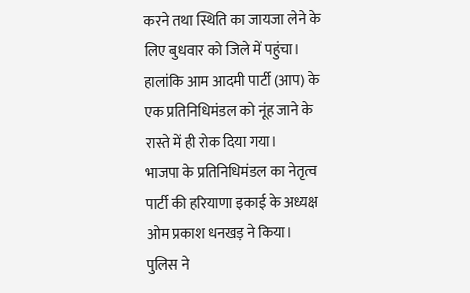करने तथा स्थिति का जायजा लेने के लिए बुधवार को जिले में पहुंचा। हालांकि आम आदमी पार्टी (आप) के एक प्रतिनिधिमंडल को नूंह जाने के रास्ते में ही रोक दिया गया।
भाजपा के प्रतिनिधिमंडल का नेतृत्व पार्टी की हरियाणा इकाई के अध्यक्ष ओम प्रकाश धनखड़ ने किया।
पुलिस ने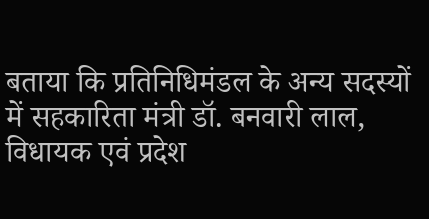बताया कि प्रतिनिधिमंडल के अन्य सदस्यों में सहकारिता मंत्री डॉ. बनवारी लाल, विधायक एवं प्रदेश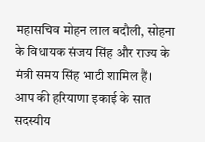महासचिव मोहन लाल बदौली, सोहना के विधायक संजय सिंह और राज्य के मंत्री समय सिंह भाटी शामिल हैं।
आप की हरियाणा इकाई के सात सदस्यीय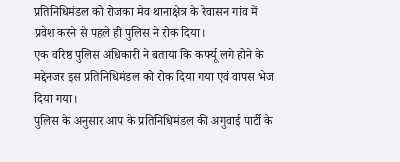प्रतिनिधिमंडल को रोजका मेव थानाक्षेत्र के रेवासन गांव में प्रवेश करने से पहले ही पुलिस ने रोक दिया।
एक वरिष्ठ पुलिस अधिकारी ने बताया कि कर्फ्यू लगे होने के मद्देनजर इस प्रतिनिधिमंडल को रोक दिया गया एवं वापस भेज दिया गया।
पुलिस के अनुसार आप के प्रतिनिधिमंडल की अगुवाई पार्टी के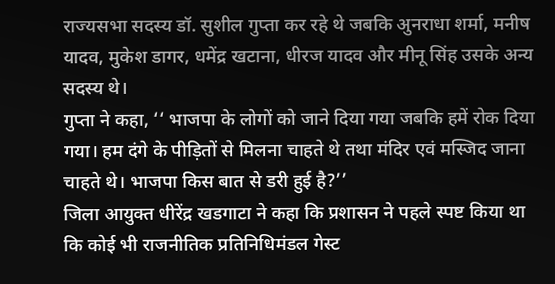राज्यसभा सदस्य डॉ. सुशील गुप्ता कर रहे थे जबकि अुनराधा शर्मा, मनीष यादव, मुकेश डागर, धमेंद्र खटाना, धीरज यादव और मीनू सिंह उसके अन्य सदस्य थे।
गुप्ता ने कहा, ‘‘ भाजपा के लोगों को जाने दिया गया जबकि हमें रोक दिया गया। हम दंगे के पीड़ितों से मिलना चाहते थे तथा मंदिर एवं मस्जिद जाना चाहते थे। भाजपा किस बात से डरी हुई है?’’
जिला आयुक्त धीरेंद्र खडगाटा ने कहा कि प्रशासन ने पहले स्पष्ट किया था कि कोई भी राजनीतिक प्रतिनिधिमंडल गेस्ट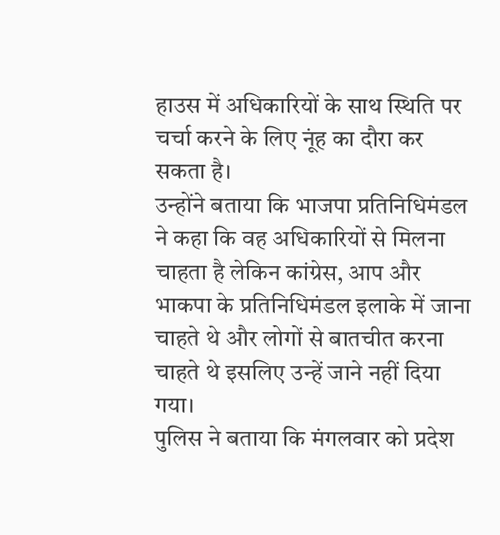हाउस में अधिकारियों के साथ स्थिति पर चर्चा करने के लिए नूंह का दौरा कर सकता है।
उन्होंने बताया कि भाजपा प्रतिनिधिमंडल ने कहा कि वह अधिकारियों से मिलना चाहता है लेकिन कांग्रेस, आप और भाकपा के प्रतिनिधिमंडल इलाके में जाना चाहते थे और लोगों से बातचीत करना चाहते थे इसलिए उन्हें जाने नहीं दिया गया।
पुलिस ने बताया कि मंगलवार को प्रदेश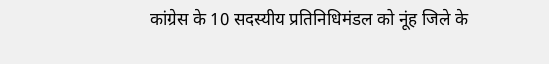कांग्रेस के 10 सदस्यीय प्रतिनिधिमंडल को नूंह जिले के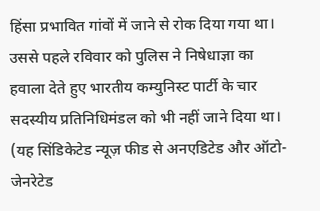हिंसा प्रभावित गांवों में जाने से रोक दिया गया था।
उससे पहले रविवार को पुलिस ने निषेधाज्ञा का हवाला देते हुए भारतीय कम्युनिस्ट पार्टी के चार सदस्यीय प्रतिनिधिमंडल को भी नहीं जाने दिया था।
(यह सिंडिकेटेड न्यूज़ फीड से अनएडिटेड और ऑटो-जेनरेटेड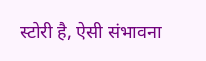स्टोरी है, ऐसी संभावना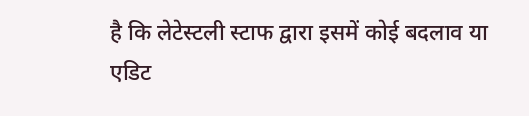है कि लेटेस्टली स्टाफ द्वारा इसमें कोई बदलाव या एडिट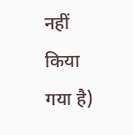नहीं किया गया है)